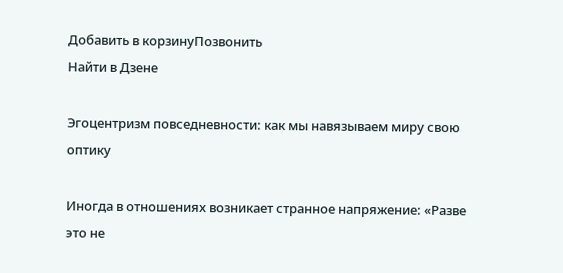Добавить в корзинуПозвонить
Найти в Дзене

Эгоцентризм повседневности: как мы навязываем миру свою оптику

Иногда в отношениях возникает странное напряжение: «Разве это не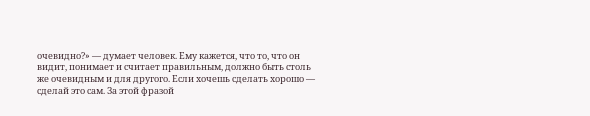очевидно?» — думает человек. Ему кажется, что то, что он видит, понимает и считает правильным, должно быть столь же очевидным и для другого. Если хочешь сделать хорошо — сделай это сам. За этой фразой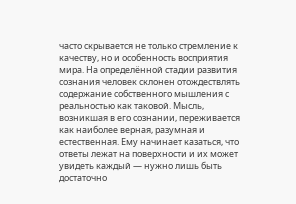часто скрывается не только стремление к качеству, но и особенность восприятия мира. На определённой стадии развития сознания человек склонен отождествлять содержание собственного мышления с реальностью как таковой. Мысль, возникшая в его сознании, переживается как наиболее верная, разумная и естественная. Ему начинает казаться, что ответы лежат на поверхности и их может увидеть каждый — нужно лишь быть достаточно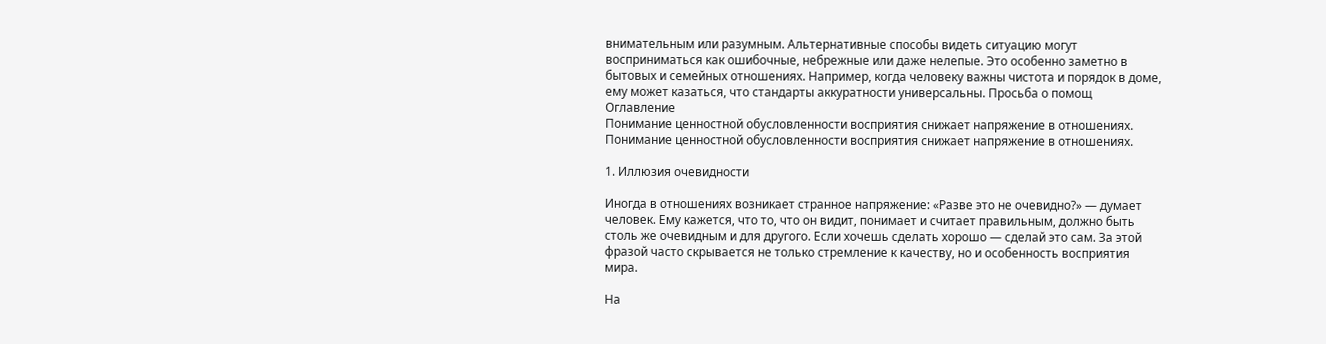внимательным или разумным. Альтернативные способы видеть ситуацию могут восприниматься как ошибочные, небрежные или даже нелепые. Это особенно заметно в бытовых и семейных отношениях. Например, когда человеку важны чистота и порядок в доме, ему может казаться, что стандарты аккуратности универсальны. Просьба о помощ
Оглавление
Понимание ценностной обусловленности восприятия снижает напряжение в отношениях.
Понимание ценностной обусловленности восприятия снижает напряжение в отношениях.

1. Иллюзия очевидности

Иногда в отношениях возникает странное напряжение: «Разве это не очевидно?» — думает человек. Ему кажется, что то, что он видит, понимает и считает правильным, должно быть столь же очевидным и для другого. Если хочешь сделать хорошо — сделай это сам. За этой фразой часто скрывается не только стремление к качеству, но и особенность восприятия мира.

На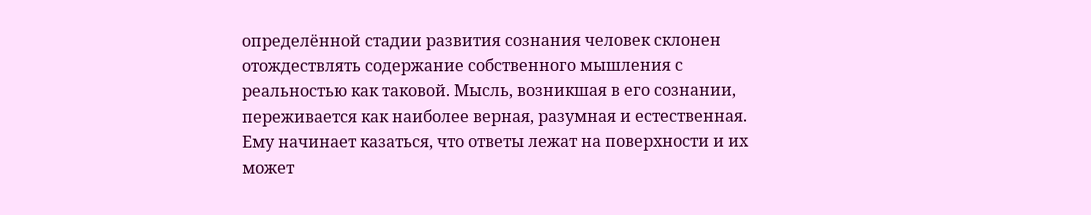определённой стадии развития сознания человек склонен отождествлять содержание собственного мышления с реальностью как таковой. Мысль, возникшая в его сознании, переживается как наиболее верная, разумная и естественная. Ему начинает казаться, что ответы лежат на поверхности и их может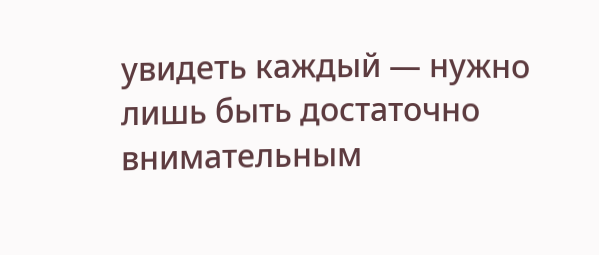увидеть каждый — нужно лишь быть достаточно внимательным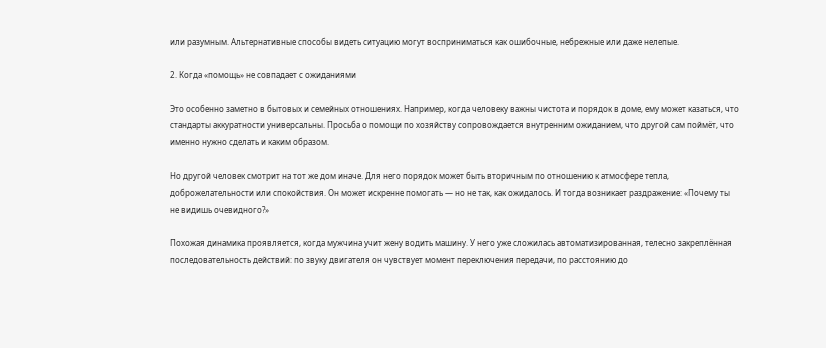или разумным. Альтернативные способы видеть ситуацию могут восприниматься как ошибочные, небрежные или даже нелепые.

2. Когда «помощь» не совпадает с ожиданиями

Это особенно заметно в бытовых и семейных отношениях. Например, когда человеку важны чистота и порядок в доме, ему может казаться, что стандарты аккуратности универсальны. Просьба о помощи по хозяйству сопровождается внутренним ожиданием, что другой сам поймёт, что именно нужно сделать и каким образом.

Но другой человек смотрит на тот же дом иначе. Для него порядок может быть вторичным по отношению к атмосфере тепла, доброжелательности или спокойствия. Он может искренне помогать — но не так, как ожидалось. И тогда возникает раздражение: «Почему ты не видишь очевидного?»

Похожая динамика проявляется, когда мужчина учит жену водить машину. У него уже сложилась автоматизированная, телесно закреплённая последовательность действий: по звуку двигателя он чувствует момент переключения передачи, по расстоянию до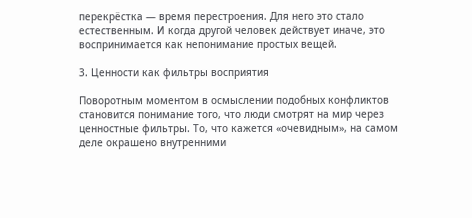перекрёстка — время перестроения. Для него это стало естественным. И когда другой человек действует иначе, это воспринимается как непонимание простых вещей.

3. Ценности как фильтры восприятия

Поворотным моментом в осмыслении подобных конфликтов становится понимание того, что люди смотрят на мир через ценностные фильтры. То, что кажется «очевидным», на самом деле окрашено внутренними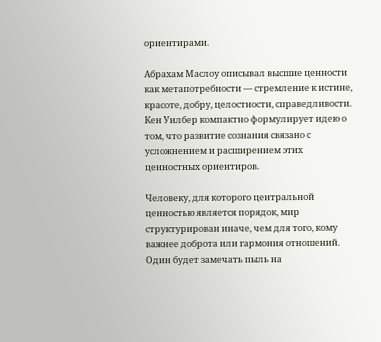ориентирами.

Абрахам Маслоу описывал высшие ценности как метапотребности — стремление к истине, красоте, добру, целостности, справедливости. Кен Уилбер компактно формулирует идею о том, что развитие сознания связано с усложнением и расширением этих ценностных ориентиров.

Человеку, для которого центральной ценностью является порядок, мир структурирован иначе, чем для того, кому важнее доброта или гармония отношений. Один будет замечать пыль на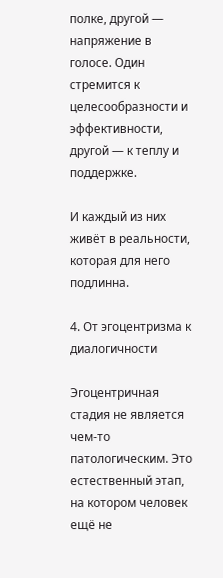полке, другой — напряжение в голосе. Один стремится к целесообразности и эффективности, другой — к теплу и поддержке.

И каждый из них живёт в реальности, которая для него подлинна.

4. От эгоцентризма к диалогичности

Эгоцентричная стадия не является чем‑то патологическим. Это естественный этап, на котором человек ещё не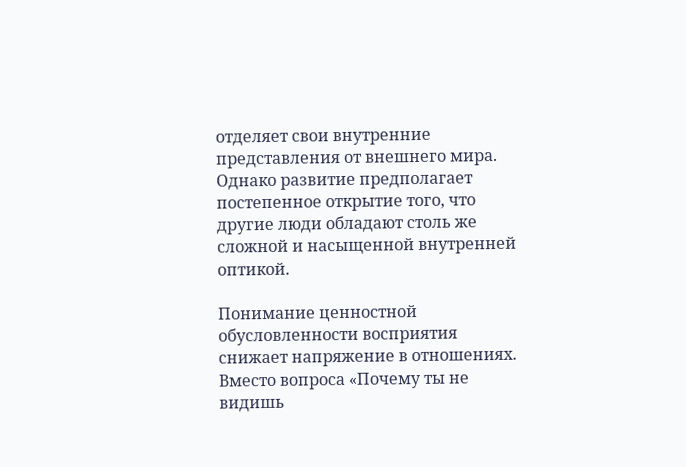отделяет свои внутренние представления от внешнего мира. Однако развитие предполагает постепенное открытие того, что другие люди обладают столь же сложной и насыщенной внутренней оптикой.

Понимание ценностной обусловленности восприятия снижает напряжение в отношениях. Вместо вопроса «Почему ты не видишь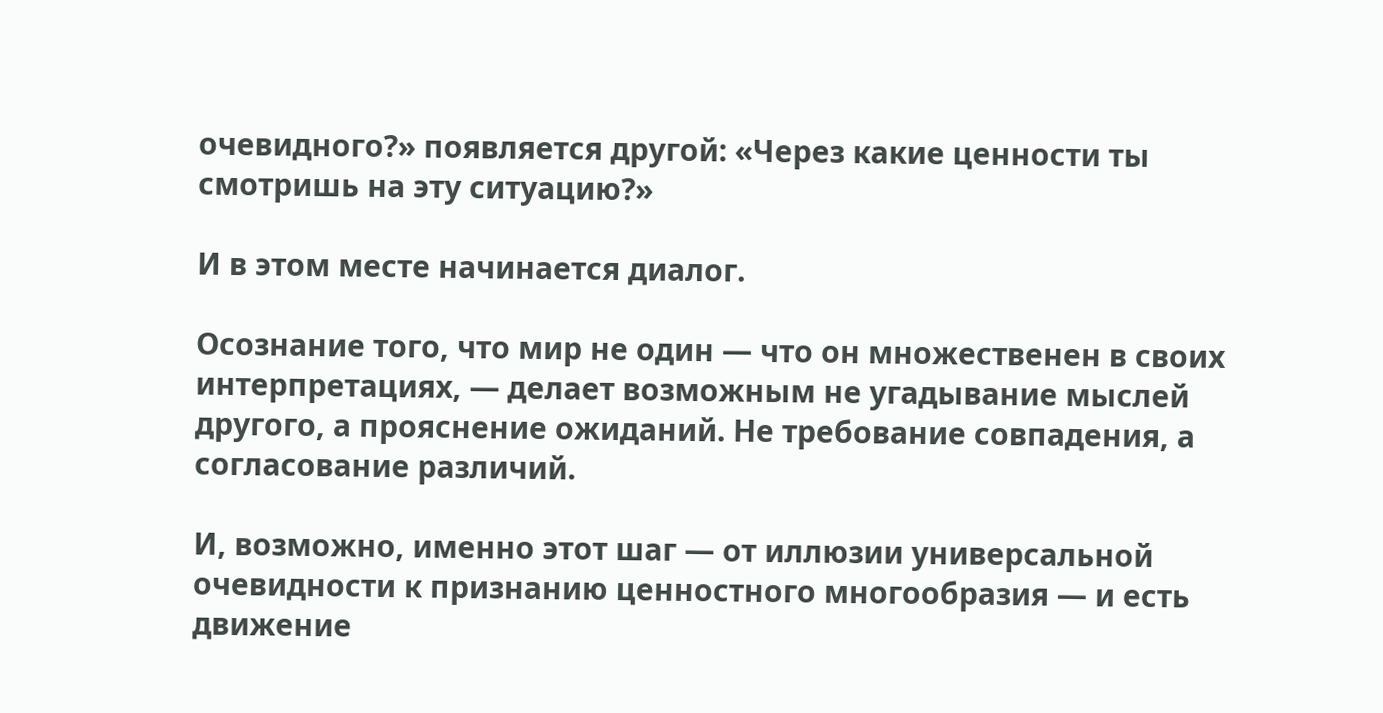очевидного?» появляется другой: «Через какие ценности ты смотришь на эту ситуацию?»

И в этом месте начинается диалог.

Осознание того, что мир не один — что он множественен в своих интерпретациях, — делает возможным не угадывание мыслей другого, а прояснение ожиданий. Не требование совпадения, а согласование различий.

И, возможно, именно этот шаг — от иллюзии универсальной очевидности к признанию ценностного многообразия — и есть движение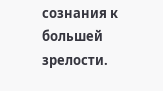сознания к большей зрелости.